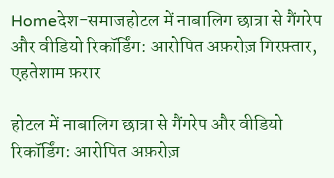Homeदेश-समाजहोटल में नाबालिग छात्रा से गैंगरेप और वीडियो रिकॉर्डिंग: आरोपित अफ़रोज़ गिरफ़्तार, एहतेशाम फ़रार

होटल में नाबालिग छात्रा से गैंगरेप और वीडियो रिकॉर्डिंग: आरोपित अफ़रोज़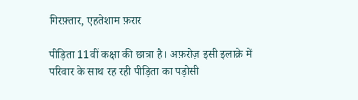गिरफ़्तार, एहतेशाम फ़रार

पीड़िता 11वीं कक्षा की छात्रा है। अफ़रोज़ इसी इलाक़े में परिवार के साथ रह रही पीड़िता का पड़ोसी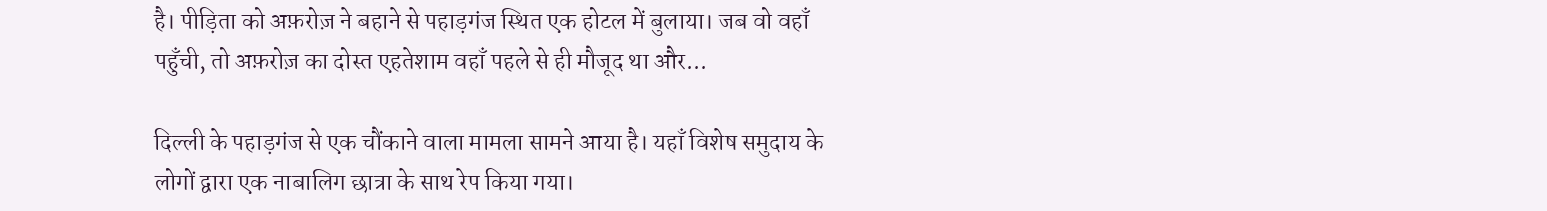है। पीड़िता को अफ़रोज़ ने बहाने से पहाड़गंज स्थित एक होटल में बुलाया। जब वो वहाँ पहुँची, तो अफ़रोज़ का दोस्त एहतेशाम वहाँ पहले से ही मौजूद था और...

दिल्ली के पहाड़गंज से एक चौंकाने वाला मामला सामने आया है। यहाँ विशेष समुदाय के लोगों द्वारा एक नाबालिग छात्रा के साथ रेप किया गया।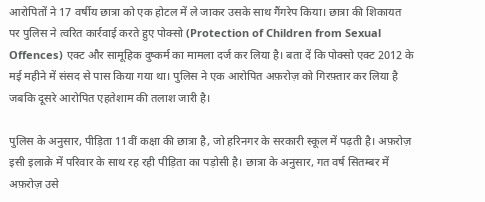आरोपितों ने 17 वर्षीय छात्रा को एक होटल में ले जाकर उसके साथ गैंगरेप किया। छात्रा की शिकायत पर पुलिस ने त्वरित कार्रवाई करते हुए पोक्सो (Protection of Children from Sexual Offences) एक्ट और सामूहिक दुष्कर्म का मामला दर्ज कर लिया है। बता दें कि पोक्सो एक्ट 2012 के मई महीने में संसद से पास किया गया था। पुलिस ने एक आरोपित अफ़रोज़ को गिरफ़्तार कर लिया है जबकि दूसरे आरोपित एहतेशाम की तलाश जारी है।

पुलिस के अनुसार, पीड़िता 11वीं कक्षा की छात्रा है, जो हरिनगर के सरकारी स्कूल में पढ़ती है। अफ़रोज़ इसी इलाक़े में परिवार के साथ रह रही पीड़िता का पड़ोसी है। छात्रा के अनुसार, गत वर्ष सितम्बर में अफ़रोज़ उसे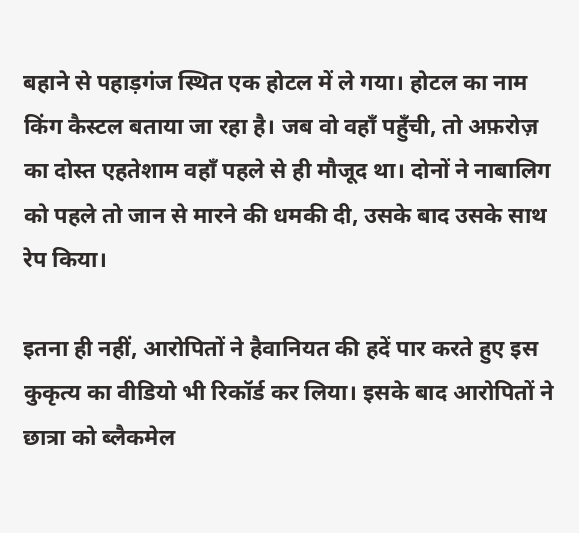बहाने से पहाड़गंज स्थित एक होटल में ले गया। होटल का नाम किंग कैस्टल बताया जा रहा है। जब वो वहाँ पहुँची, तो अफ़रोज़ का दोस्त एहतेशाम वहाँ पहले से ही मौजूद था। दोनों ने नाबालिग को पहले तो जान से मारने की धमकी दी, उसके बाद उसके साथ रेप किया।

इतना ही नहीं, आरोपितों ने हैवानियत की हदें पार करते हुए इस कुकृत्य का वीडियो भी रिकॉर्ड कर लिया। इसके बाद आरोपितों ने छात्रा को ब्लैकमेल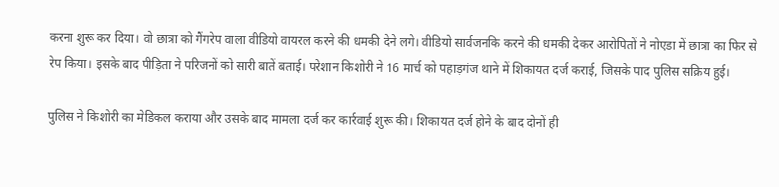करना शुरू कर दिया। वो छात्रा को गैंगरेप वाला वीडियो वायरल करने की धमकी देने लगे। वीडियो सार्वजनकि करने की धमकी देकर आरोपितों ने नोएडा में छात्रा का फिर से रेप किया। इसके बाद पीड़िता ने परिजनों को सारी बातें बताई। परेशान किशोरी ने 16 मार्च को पहाड़गंज थाने में शिकायत दर्ज कराई, जिसके पाद पुलिस सक्रिय हुई।

पुलिस ने किशोरी का मेडिकल कराया और उसके बाद मामला दर्ज कर कार्रवाई शुरू की। शिकायत दर्ज होने के बाद दोनों ही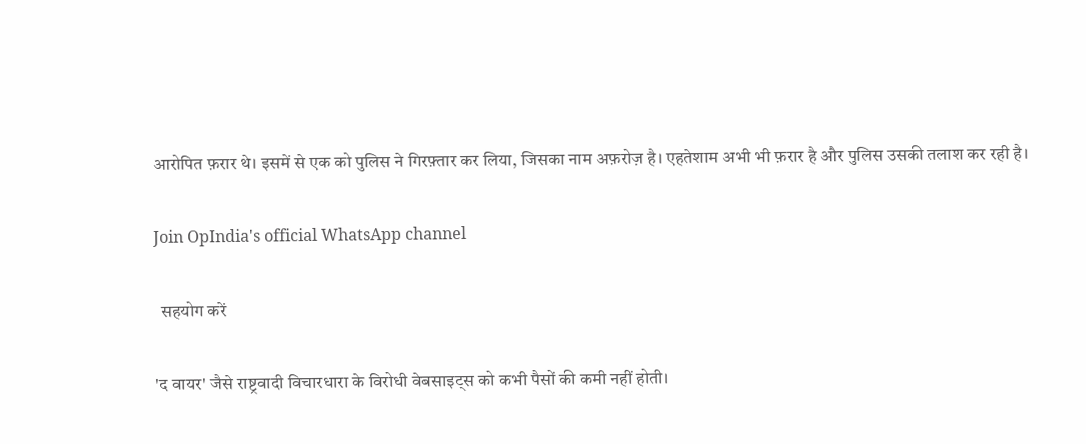आरोपित फ़रार थे। इसमें से एक को पुलिस ने गिरफ़्तार कर लिया, जिसका नाम अफ़रोज़ है। एहतेशाम अभी भी फ़रार है और पुलिस उसकी तलाश कर रही है।

Join OpIndia's official WhatsApp channel

  सहयोग करें

'द वायर' जैसे राष्ट्रवादी विचारधारा के विरोधी वेबसाइट्स को कभी पैसों की कमी नहीं होती।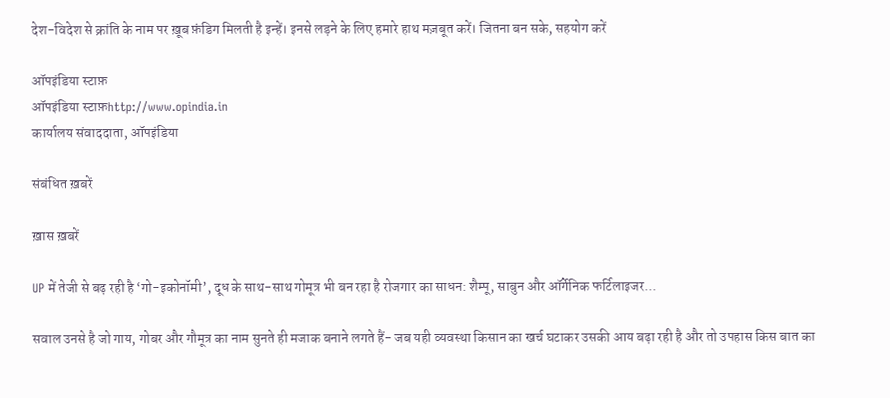देश-विदेश से क्रांति के नाम पर ख़ूब फ़ंडिग मिलती है इन्हें। इनसे लड़ने के लिए हमारे हाथ मज़बूत करें। जितना बन सके, सहयोग करें

ऑपइंडिया स्टाफ़
ऑपइंडिया स्टाफ़http://www.opindia.in
कार्यालय संवाददाता, ऑपइंडिया

संबंधित ख़बरें

ख़ास ख़बरें

UP में तेजी से बढ़ रही है ‘गो-इकोनॉमी’, दूध के साथ-साथ गोमूत्र भी बन रहा है रोजगार का साधन: शैम्पू, साबुन और ऑर्गेनिक फर्टिलाइजर...

सवाल उनसे है जो गाय, गोबर और गौमूत्र का नाम सुनते ही मजाक बनाने लगते हैं- जब यही व्यवस्था किसान का खर्च घटाकर उसकी आय बढ़ा रही है और तो उपहास किस बात का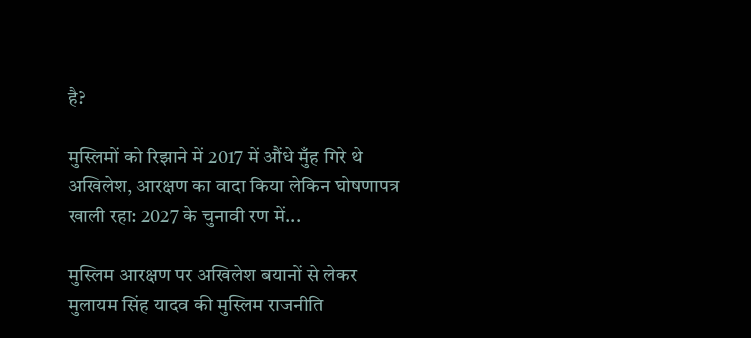है?

मुस्लिमों को रिझाने में 2017 में औंधे मुँह गिरे थे अखिलेश, आरक्षण का वादा किया लेकिन घोषणापत्र खाली रहा: 2027 के चुनावी रण में...

मुस्लिम आरक्षण पर अखिलेश बयानों से लेकर मुलायम सिंह यादव की मुस्लिम राजनीति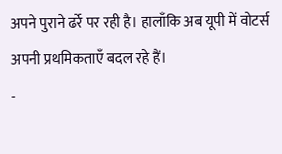अपने पुराने ढर्रे पर रही है। हालाँकि अब यूपी में वोटर्स अपनी प्रथमिकताएँ बदल रहे हैं।
-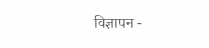विज्ञापन -